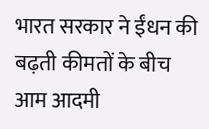भारत सरकार ने ईंधन की बढ़ती कीमतों के बीच आम आदमी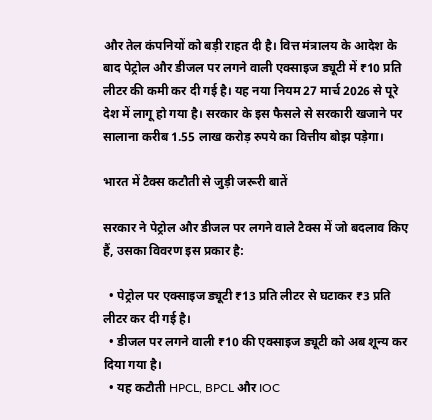और तेल कंपनियों को बड़ी राहत दी है। वित्त मंत्रालय के आदेश के बाद पेट्रोल और डीजल पर लगने वाली एक्साइज ड्यूटी में ₹10 प्रति लीटर की कमी कर दी गई है। यह नया नियम 27 मार्च 2026 से पूरे देश में लागू हो गया है। सरकार के इस फैसले से सरकारी खजाने पर सालाना करीब 1.55 लाख करोड़ रुपये का वित्तीय बोझ पड़ेगा।

भारत में टैक्स कटौती से जुड़ी जरूरी बातें

सरकार ने पेट्रोल और डीजल पर लगने वाले टैक्स में जो बदलाव किए हैं, उसका विवरण इस प्रकार है:

  • पेट्रोल पर एक्साइज ड्यूटी ₹13 प्रति लीटर से घटाकर ₹3 प्रति लीटर कर दी गई है।
  • डीजल पर लगने वाली ₹10 की एक्साइज ड्यूटी को अब शून्य कर दिया गया है।
  • यह कटौती HPCL, BPCL और IOC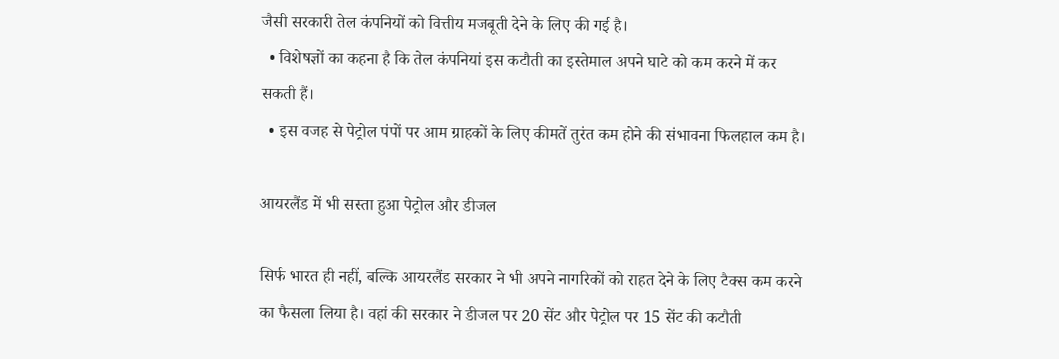जैसी सरकारी तेल कंपनियों को वित्तीय मजबूती देने के लिए की गई है।
  • विशेषज्ञों का कहना है कि तेल कंपनियां इस कटौती का इस्तेमाल अपने घाटे को कम करने में कर सकती हैं।
  • इस वजह से पेट्रोल पंपों पर आम ग्राहकों के लिए कीमतें तुरंत कम होने की संभावना फिलहाल कम है।

आयरलैंड में भी सस्ता हुआ पेट्रोल और डीजल

सिर्फ भारत ही नहीं, बल्कि आयरलैंड सरकार ने भी अपने नागरिकों को राहत देने के लिए टैक्स कम करने का फैसला लिया है। वहां की सरकार ने डीजल पर 20 सेंट और पेट्रोल पर 15 सेंट की कटौती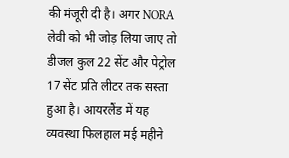की मंजूरी दी है। अगर NORA लेवी को भी जोड़ लिया जाए तो डीजल कुल 22 सेंट और पेट्रोल 17 सेंट प्रति लीटर तक सस्ता हुआ है। आयरलैंड में यह व्यवस्था फिलहाल मई महीने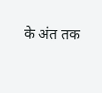के अंत तक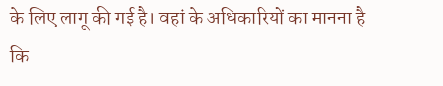के लिए लागू की गई है। वहां के अधिकारियों का मानना है कि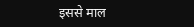इससे माल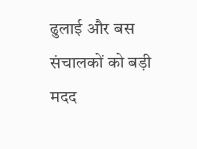ढुलाई और बस संचालकों को बड़ी मदद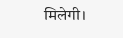मिलेगी।